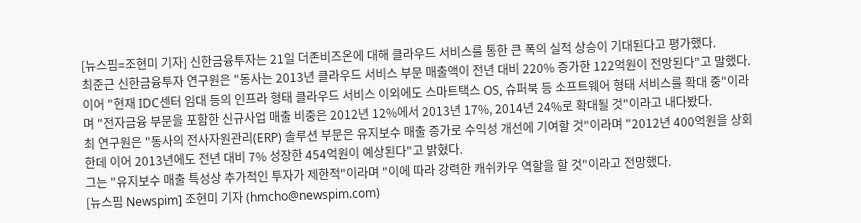[뉴스핌=조현미 기자] 신한금융투자는 21일 더존비즈온에 대해 클라우드 서비스를 통한 큰 폭의 실적 상승이 기대된다고 평가했다.
최준근 신한금융투자 연구원은 "동사는 2013년 클라우드 서비스 부문 매출액이 전년 대비 220% 증가한 122억원이 전망된다"고 말했다.
이어 "현재 IDC센터 임대 등의 인프라 형태 클라우드 서비스 이외에도 스마트택스 OS, 슈퍼북 등 소프트웨어 형태 서비스를 확대 중"이라며 "전자금융 부문을 포함한 신규사업 매출 비중은 2012년 12%에서 2013년 17%, 2014년 24%로 확대될 것"이라고 내다봤다.
최 연구원은 "동사의 전사자원관리(ERP) 솔루션 부문은 유지보수 매출 증가로 수익성 개선에 기여할 것"이라며 "2012년 400억원을 상회한데 이어 2013년에도 전년 대비 7% 성장한 454억원이 예상된다"고 밝혔다.
그는 "유지보수 매출 특성상 추가적인 투자가 제한적"이라며 "이에 따라 강력한 캐쉬카우 역할을 할 것"이라고 전망했다.
[뉴스핌 Newspim] 조현미 기자 (hmcho@newspim.com)